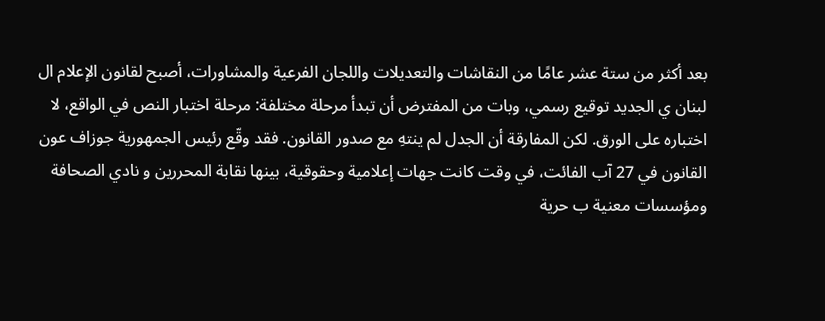بعد أكثر من ستة عشر عامًا من النقاشات والتعديلات واللجان الفرعية والمشاورات، أصبح لقانون الإعلام ال لبنان ي الجديد توقيع رسمي، وبات من المفترض أن تبدأ مرحلة مختلفة: مرحلة اختبار النص في الواقع، لا اختباره على الورق. لكن المفارقة أن الجدل لم ينتهِ مع صدور القانون. فقد وقّع رئيس الجمهورية جوزاف عون القانون في 27 آب الفائت، في وقت كانت جهات إعلامية وحقوقية، بينها نقابة المحررين و نادي الصحافة ومؤسسات معنية ب حرية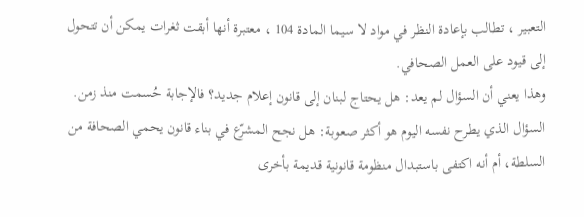التعبير ، تطالب بإعادة النظر في مواد لا سيما المادة 104 ، معتبرة أنها أبقت ثغرات يمكن أن تتحول إلى قيود على العمل الصحافي.
وهذا يعني أن السؤال لم يعد: هل يحتاج لبنان إلى قانون إعلام جديد؟ فالإجابة حُسمت منذ زمن. السؤال الذي يطرح نفسه اليوم هو أكثر صعوبة: هل نجح المشرّع في بناء قانون يحمي الصحافة من السلطة، أم أنه اكتفى باستبدال منظومة قانونية قديمة بأخرى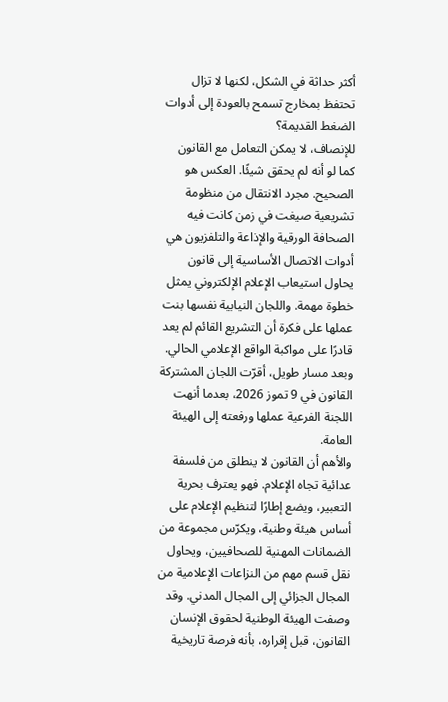أكثر حداثة في الشكل، لكنها لا تزال تحتفظ بمخارج تسمح بالعودة إلى أدوات الضغط القديمة؟
للإنصاف، لا يمكن التعامل مع القانون كما لو أنه لم يحقق شيئًا. العكس هو الصحيح. مجرد الانتقال من منظومة تشريعية صيغت في زمن كانت فيه الصحافة الورقية والإذاعة والتلفزيون هي أدوات الاتصال الأساسية إلى قانون يحاول استيعاب الإعلام الإلكتروني يمثل خطوة مهمة. واللجان النيابية نفسها بنت عملها على فكرة أن التشريع القائم لم يعد قادرًا على مواكبة الواقع الإعلامي الحالي. وبعد مسار طويل، أقرّت اللجان المشتركة القانون في 9 تموز 2026، بعدما أنهت اللجنة الفرعية عملها ورفعته إلى الهيئة العامة.
والأهم أن القانون لا ينطلق من فلسفة عدائية تجاه الإعلام. فهو يعترف بحرية التعبير، ويضع إطارًا لتنظيم الإعلام على أساس هيئة وطنية، ويكرّس مجموعة من الضمانات المهنية للصحافيين، ويحاول نقل قسم مهم من النزاعات الإعلامية من المجال الجزائي إلى المجال المدني. وقد وصفت الهيئة الوطنية لحقوق الإنسان القانون، قبل إقراره، بأنه فرصة تاريخية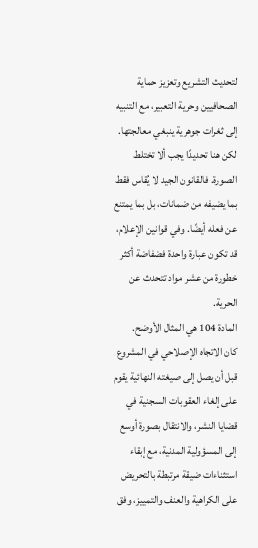لتحديث التشريع وتعزيز حماية الصحافيين وحرية التعبير، مع التنبيه إلى ثغرات جوهرية ينبغي معالجتها.
لكن هنا تحديدًا يجب ألا تختلط الصورة. فالقانون الجيد لا يُقاس فقط بما يضيفه من ضمانات، بل بما يمتنع عن فعله أيضًا. وفي قوانين الإعلام، قد تكون عبارة واحدة فضفاضة أكثر خطورة من عشر مواد تتحدث عن الحرية.
المادة 104 هي المثال الأوضح.
كان الاتجاه الإصلاحي في المشروع قبل أن يصل إلى صيغته النهائية يقوم على إلغاء العقوبات السجنية في قضايا النشر، والانتقال بصورة أوسع إلى المسؤولية المدنية، مع إبقاء استثناءات ضيقة مرتبطة بالتحريض على الكراهية والعنف والتمييز، وفق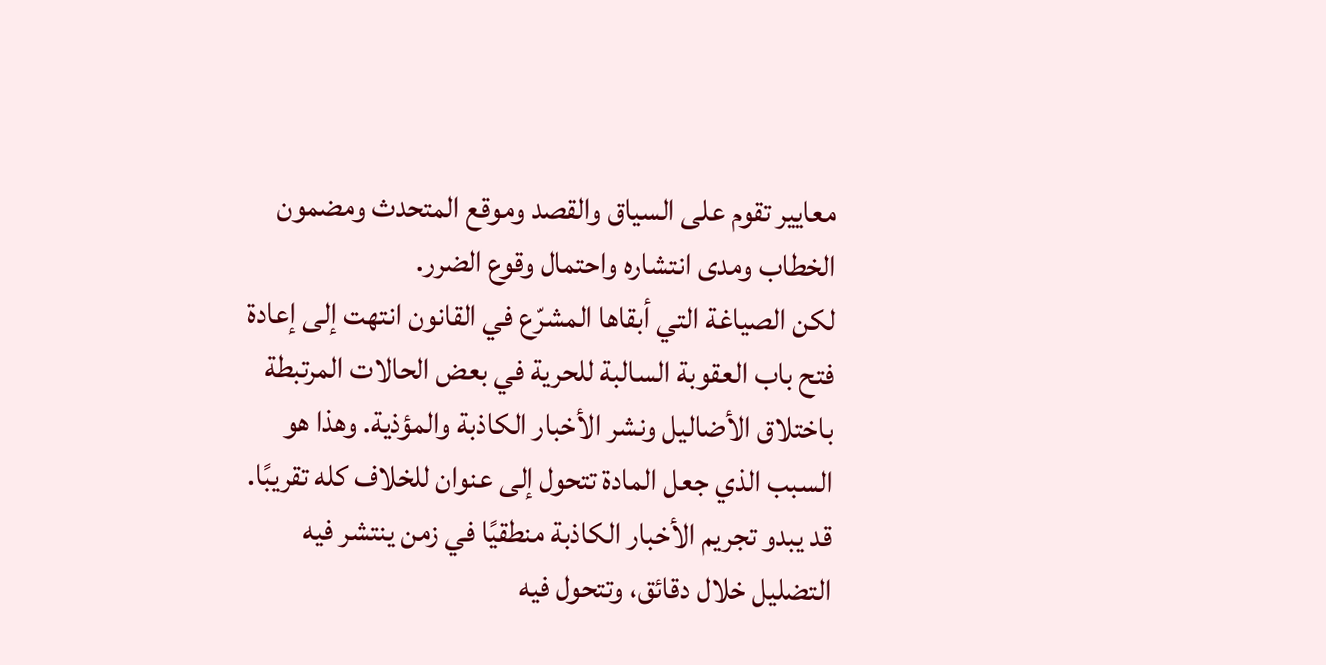معايير تقوم على السياق والقصد وموقع المتحدث ومضمون الخطاب ومدى انتشاره واحتمال وقوع الضرر.
لكن الصياغة التي أبقاها المشرّع في القانون انتهت إلى إعادة فتح باب العقوبة السالبة للحرية في بعض الحالات المرتبطة باختلاق الأضاليل ونشر الأخبار الكاذبة والمؤذية. وهذا هو السبب الذي جعل المادة تتحول إلى عنوان للخلاف كله تقريبًا.
قد يبدو تجريم الأخبار الكاذبة منطقيًا في زمن ينتشر فيه التضليل خلال دقائق، وتتحول فيه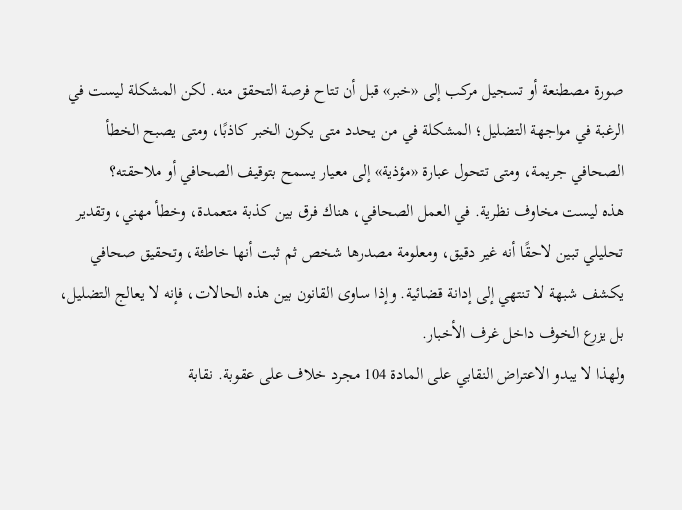صورة مصطنعة أو تسجيل مركب إلى «خبر» قبل أن تتاح فرصة التحقق منه. لكن المشكلة ليست في الرغبة في مواجهة التضليل؛ المشكلة في من يحدد متى يكون الخبر كاذبًا، ومتى يصبح الخطأ الصحافي جريمة، ومتى تتحول عبارة «مؤذية» إلى معيار يسمح بتوقيف الصحافي أو ملاحقته؟
هذه ليست مخاوف نظرية. في العمل الصحافي، هناك فرق بين كذبة متعمدة، وخطأ مهني، وتقدير تحليلي تبين لاحقًا أنه غير دقيق، ومعلومة مصدرها شخص ثم ثبت أنها خاطئة، وتحقيق صحافي يكشف شبهة لا تنتهي إلى إدانة قضائية. وإذا ساوى القانون بين هذه الحالات، فإنه لا يعالج التضليل، بل يزرع الخوف داخل غرف الأخبار.
ولهذا لا يبدو الاعتراض النقابي على المادة 104 مجرد خلاف على عقوبة. نقابة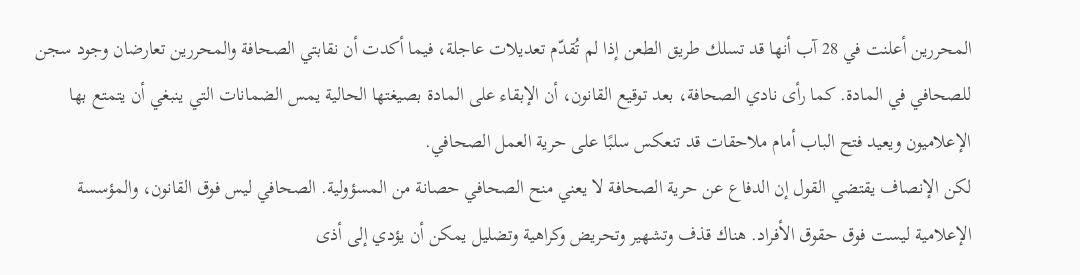المحررين أعلنت في 28 آب أنها قد تسلك طريق الطعن إذا لم تُقدّم تعديلات عاجلة، فيما أكدت أن نقابتي الصحافة والمحررين تعارضان وجود سجن للصحافي في المادة. كما رأى نادي الصحافة، بعد توقيع القانون، أن الإبقاء على المادة بصيغتها الحالية يمس الضمانات التي ينبغي أن يتمتع بها الإعلاميون ويعيد فتح الباب أمام ملاحقات قد تنعكس سلبًا على حرية العمل الصحافي.
لكن الإنصاف يقتضي القول إن الدفاع عن حرية الصحافة لا يعني منح الصحافي حصانة من المسؤولية. الصحافي ليس فوق القانون، والمؤسسة الإعلامية ليست فوق حقوق الأفراد. هناك قذف وتشهير وتحريض وكراهية وتضليل يمكن أن يؤدي إلى أذى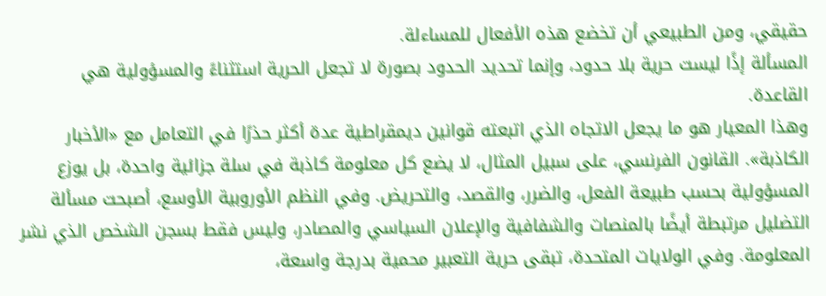حقيقي، ومن الطبيعي أن تخضع هذه الأفعال للمساءلة.
المسألة إذًا ليست حرية بلا حدود، وإنما تحديد الحدود بصورة لا تجعل الحرية استثناءً والمسؤولية هي القاعدة.
وهذا المعيار هو ما يجعل الاتجاه الذي اتبعته قوانين ديمقراطية عدة أكثر حذرًا في التعامل مع «الأخبار الكاذبة». القانون الفرنسي، على سبيل المثال، لا يضع كل معلومة كاذبة في سلة جزائية واحدة، بل يوزع المسؤولية بحسب طبيعة الفعل، والضرر، والقصد، والتحريض. وفي النظم الأوروبية الأوسع، أصبحت مسألة التضليل مرتبطة أيضًا بالمنصات والشفافية والإعلان السياسي والمصادر، وليس فقط بسجن الشخص الذي نشر المعلومة. وفي الولايات المتحدة، تبقى حرية التعبير محمية بدرجة واسعة،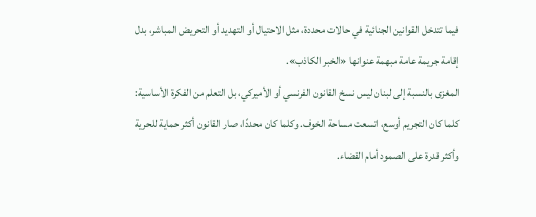فيما تتدخل القوانين الجنائية في حالات محددة، مثل الاحتيال أو التهديد أو التحريض المباشر، بدل إقامة جريمة عامة مبهمة عنوانها «الخبر الكاذب».
المغزى بالنسبة إلى لبنان ليس نسخ القانون الفرنسي أو الأميركي، بل التعلم من الفكرة الأساسية: كلما كان التجريم أوسع، اتسعت مساحة الخوف. وكلما كان محددًا، صار القانون أكثر حماية للحرية وأكثر قدرة على الصمود أمام القضاء.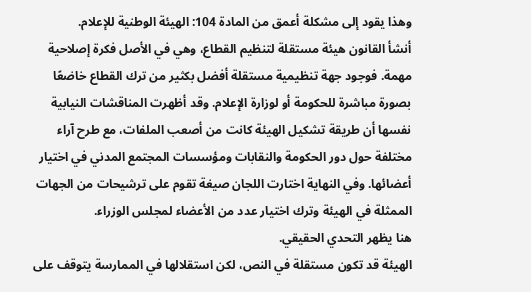وهذا يقود إلى مشكلة أعمق من المادة 104: الهيئة الوطنية للإعلام.
أنشأ القانون هيئة مستقلة لتنظيم القطاع، وهي في الأصل فكرة إصلاحية مهمة. فوجود جهة تنظيمية مستقلة أفضل بكثير من ترك القطاع خاضعًا بصورة مباشرة للحكومة أو لوزارة الإعلام. وقد أظهرت المناقشات النيابية نفسها أن طريقة تشكيل الهيئة كانت من أصعب الملفات، مع طرح آراء مختلفة حول دور الحكومة والنقابات ومؤسسات المجتمع المدني في اختيار أعضائها. وفي النهاية اختارت اللجان صيغة تقوم على ترشيحات من الجهات الممثلة في الهيئة وترك اختيار عدد من الأعضاء لمجلس الوزراء.
هنا يظهر التحدي الحقيقي.
الهيئة قد تكون مستقلة في النص، لكن استقلالها في الممارسة يتوقف على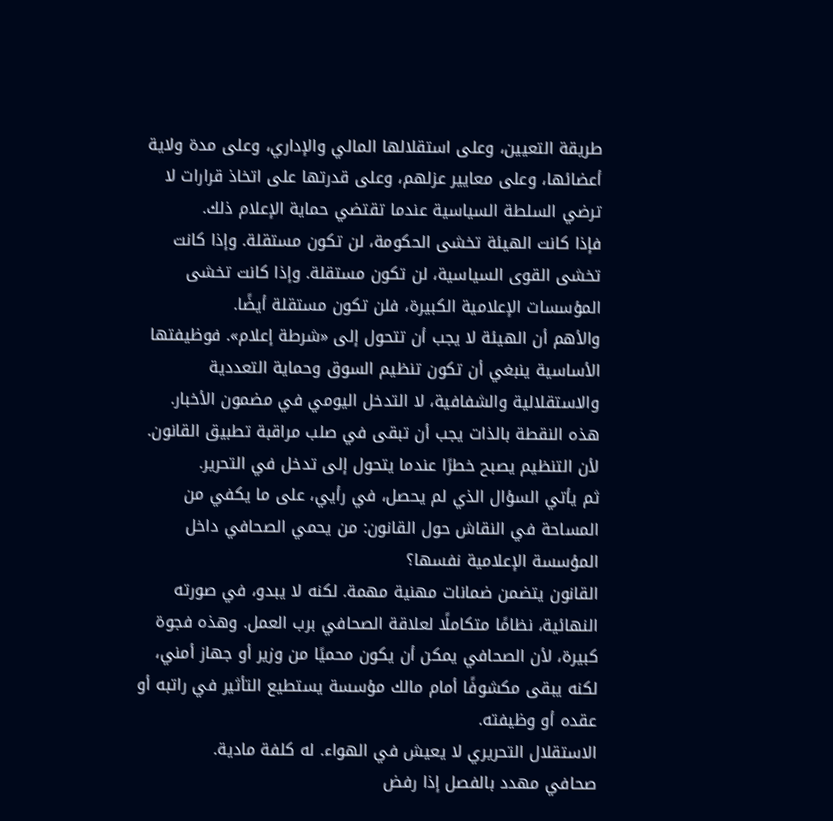طريقة التعيين، وعلى استقلالها المالي والإداري، وعلى مدة ولاية أعضائها، وعلى معايير عزلهم، وعلى قدرتها على اتخاذ قرارات لا ترضي السلطة السياسية عندما تقتضي حماية الإعلام ذلك.
فإذا كانت الهيئة تخشى الحكومة، لن تكون مستقلة. وإذا كانت تخشى القوى السياسية، لن تكون مستقلة. وإذا كانت تخشى المؤسسات الإعلامية الكبيرة، فلن تكون مستقلة أيضًا.
والأهم أن الهيئة لا يجب أن تتحول إلى «شرطة إعلام». فوظيفتها الأساسية ينبغي أن تكون تنظيم السوق وحماية التعددية والاستقلالية والشفافية، لا التدخل اليومي في مضمون الأخبار.
هذه النقطة بالذات يجب أن تبقى في صلب مراقبة تطبيق القانون. لأن التنظيم يصبح خطرًا عندما يتحول إلى تدخل في التحرير.
ثم يأتي السؤال الذي لم يحصل، في رأيي، على ما يكفي من المساحة في النقاش حول القانون: من يحمي الصحافي داخل المؤسسة الإعلامية نفسها؟
القانون يتضمن ضمانات مهنية مهمة. لكنه لا يبدو، في صورته النهائية، نظامًا متكاملًا لعلاقة الصحافي برب العمل. وهذه فجوة كبيرة، لأن الصحافي يمكن أن يكون محميًا من وزير أو جهاز أمني، لكنه يبقى مكشوفًا أمام مالك مؤسسة يستطيع التأثير في راتبه أو عقده أو وظيفته.
الاستقلال التحريري لا يعيش في الهواء. له كلفة مادية.
صحافي مهدد بالفصل إذا رفض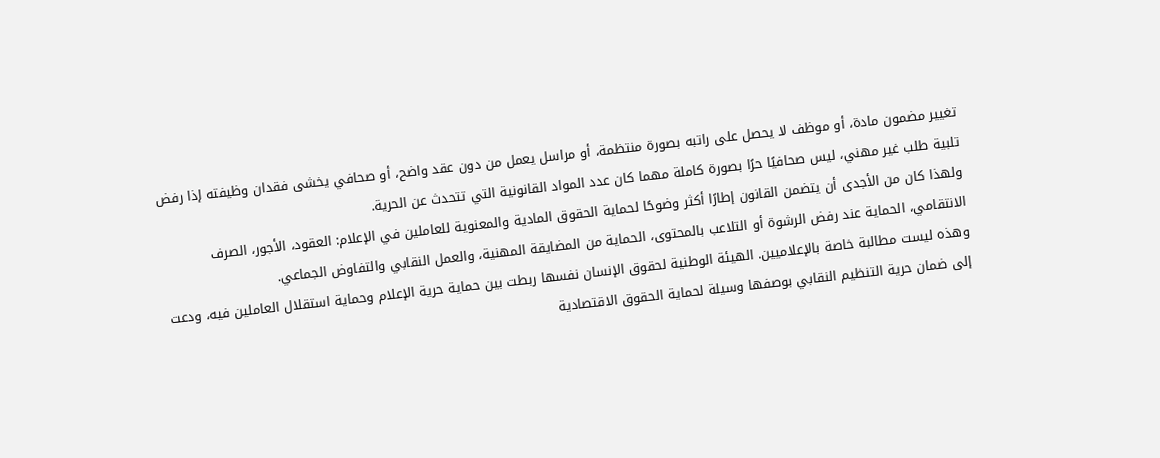تغيير مضمون مادة، أو موظف لا يحصل على راتبه بصورة منتظمة، أو مراسل يعمل من دون عقد واضح، أو صحافي يخشى فقدان وظيفته إذا رفض تلبية طلب غير مهني، ليس صحافيًا حرًا بصورة كاملة مهما كان عدد المواد القانونية التي تتحدث عن الحرية.
ولهذا كان من الأجدى أن يتضمن القانون إطارًا أكثر وضوحًا لحماية الحقوق المادية والمعنوية للعاملين في الإعلام: العقود، الأجور، الصرف الانتقامي، الحماية عند رفض الرشوة أو التلاعب بالمحتوى، الحماية من المضايقة المهنية، والعمل النقابي والتفاوض الجماعي.
وهذه ليست مطالبة خاصة بالإعلاميين. الهيئة الوطنية لحقوق الإنسان نفسها ربطت بين حماية حرية الإعلام وحماية استقلال العاملين فيه، ودعت إلى ضمان حرية التنظيم النقابي بوصفها وسيلة لحماية الحقوق الاقتصادية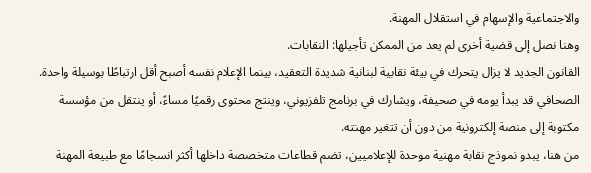والاجتماعية والإسهام في استقلال المهنة.
وهنا نصل إلى قضية أخرى لم يعد من الممكن تأجيلها: النقابات.
القانون الجديد لا يزال يتحرك في بيئة نقابية لبنانية شديدة التعقيد، بينما الإعلام نفسه أصبح أقل ارتباطًا بوسيلة واحدة. الصحافي قد يبدأ يومه في صحيفة، ويشارك في برنامج تلفزيوني، وينتج محتوى رقميًا مساءً، أو ينتقل من مؤسسة مكتوبة إلى منصة إلكترونية من دون أن تتغير مهنته.
من هنا، يبدو نموذج نقابة مهنية موحدة للإعلاميين، تضم قطاعات متخصصة داخلها أكثر انسجامًا مع طبيعة المهنة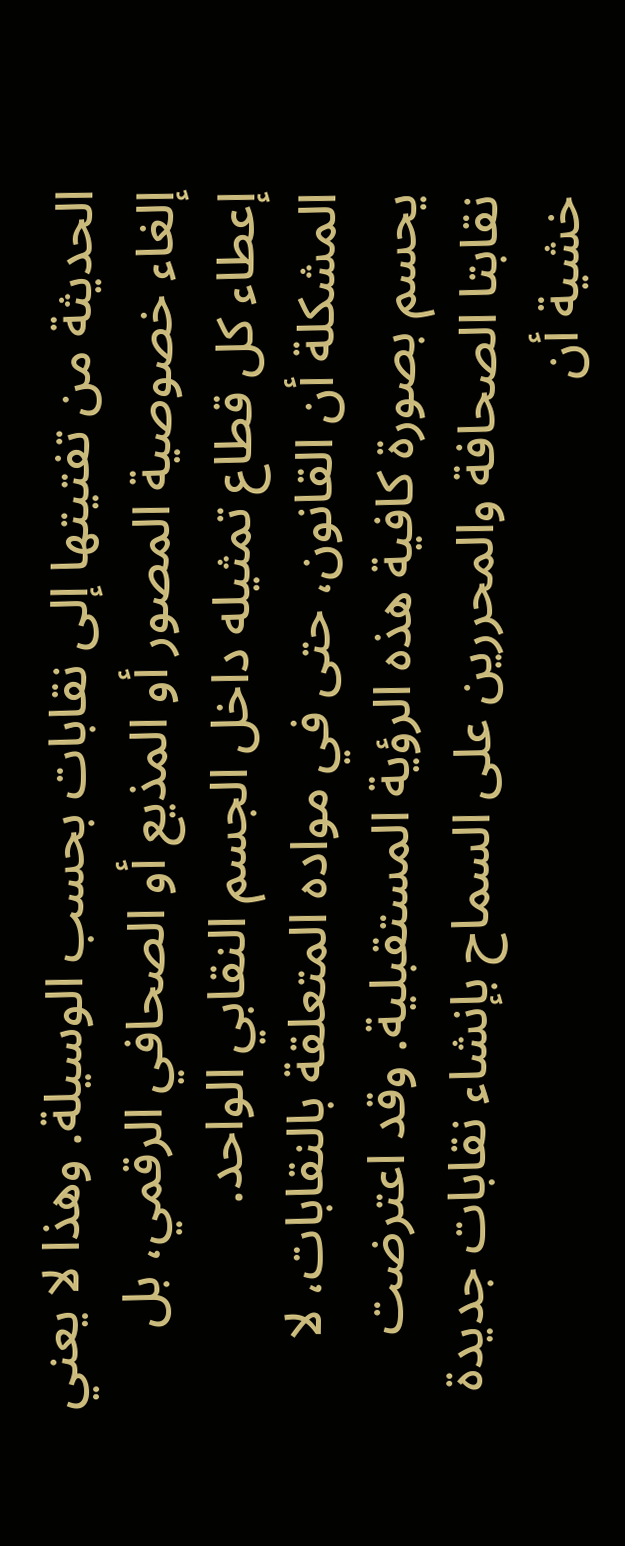الحديثة من تفتيتها إلى نقابات بحسب الوسيلة. وهذا لا يعني إلغاء خصوصية المصور أو المذيع أو الصحافي الرقمي، بل إعطاء كل قطاع تمثيله داخل الجسم النقابي الواحد.
المشكلة أن القانون، حتى في مواده المتعلقة بالنقابات، لا يحسم بصورة كافية هذه الرؤية المستقبلية. وقد اعترضت نقابتا الصحافة والمحررين على السماح بإنشاء نقابات جديدة خشية أن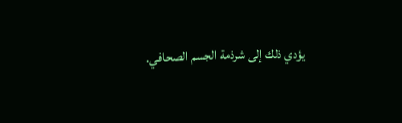يؤدي ذلك إلى شرذمة الجسم الصحافي.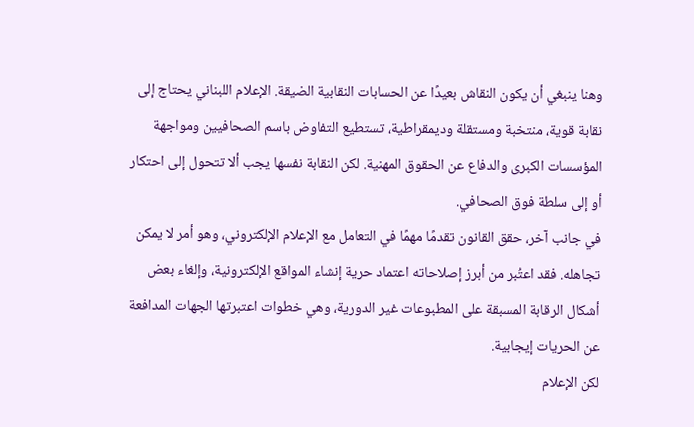وهنا ينبغي أن يكون النقاش بعيدًا عن الحسابات النقابية الضيقة. الإعلام اللبناني يحتاج إلى نقابة قوية، منتخبة ومستقلة وديمقراطية، تستطيع التفاوض باسم الصحافيين ومواجهة المؤسسات الكبرى والدفاع عن الحقوق المهنية. لكن النقابة نفسها يجب ألا تتحول إلى احتكار أو إلى سلطة فوق الصحافي.
في جانب آخر، حقق القانون تقدمًا مهمًا في التعامل مع الإعلام الإلكتروني، وهو أمر لا يمكن تجاهله. فقد اعتُبر من أبرز إصلاحاته اعتماد حرية إنشاء المواقع الإلكترونية، وإلغاء بعض أشكال الرقابة المسبقة على المطبوعات غير الدورية، وهي خطوات اعتبرتها الجهات المدافعة عن الحريات إيجابية.
لكن الإعلام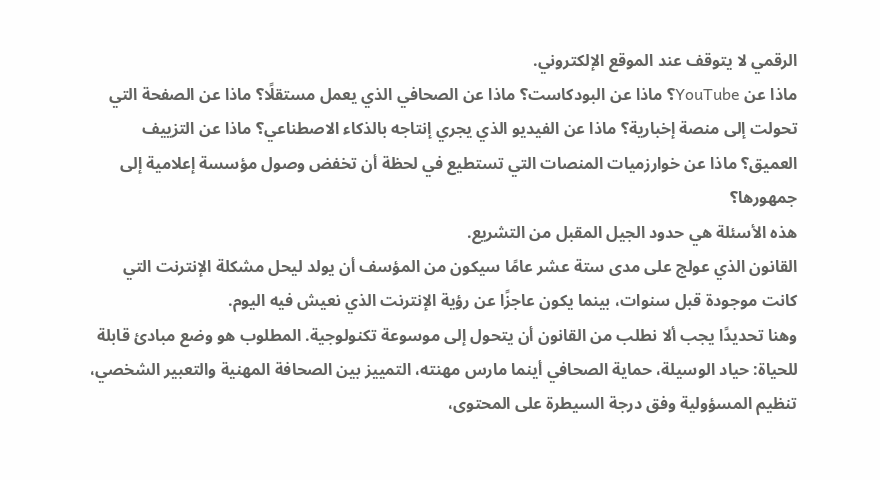الرقمي لا يتوقف عند الموقع الإلكتروني.
ماذا عن YouTube؟ ماذا عن البودكاست؟ ماذا عن الصحافي الذي يعمل مستقلًا؟ ماذا عن الصفحة التي تحولت إلى منصة إخبارية؟ ماذا عن الفيديو الذي يجري إنتاجه بالذكاء الاصطناعي؟ ماذا عن التزييف العميق؟ ماذا عن خوارزميات المنصات التي تستطيع في لحظة أن تخفض وصول مؤسسة إعلامية إلى جمهورها؟
هذه الأسئلة هي حدود الجيل المقبل من التشريع.
القانون الذي عولج على مدى ستة عشر عامًا سيكون من المؤسف أن يولد ليحل مشكلة الإنترنت التي كانت موجودة قبل سنوات، بينما يكون عاجزًا عن رؤية الإنترنت الذي نعيش فيه اليوم.
وهنا تحديدًا يجب ألا نطلب من القانون أن يتحول إلى موسوعة تكنولوجية. المطلوب هو وضع مبادئ قابلة للحياة: حياد الوسيلة، حماية الصحافي أينما مارس مهنته، التمييز بين الصحافة المهنية والتعبير الشخصي، تنظيم المسؤولية وفق درجة السيطرة على المحتوى،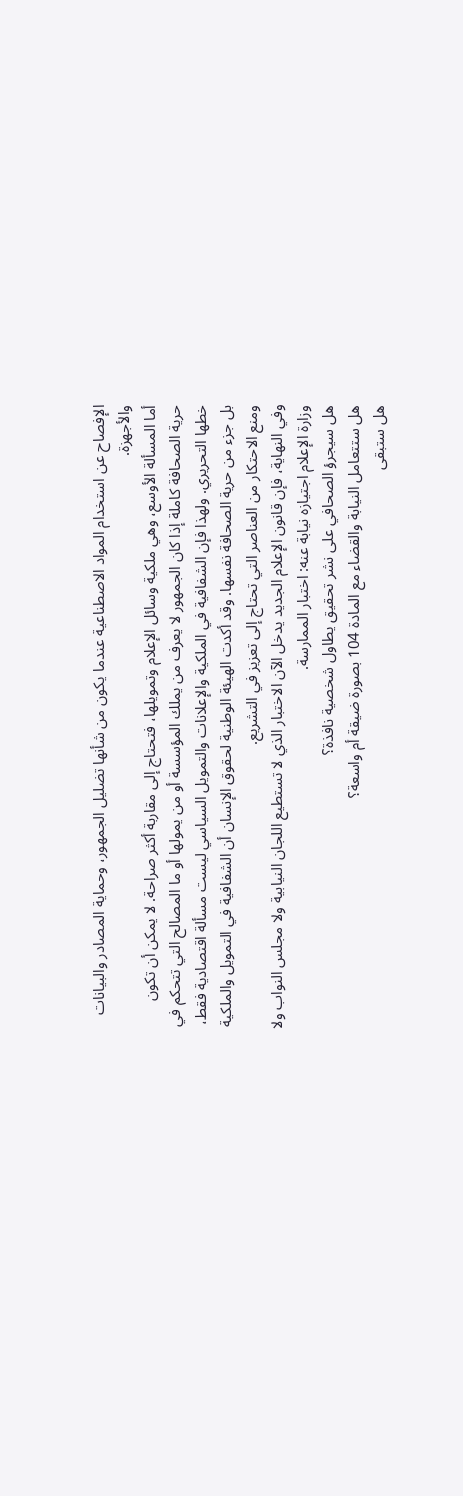الإفصاح عن استخدام المواد الاصطناعية عندما يكون من شأنها تضليل الجمهور، وحماية المصادر والبيانات والأجهزة.
أما المسألة الأوسع، وهي ملكية وسائل الإعلام وتمويلها، فتحتاج إلى مقاربة أكثر صراحة. لا يمكن أن تكون حرية الصحافة كاملة إذا كان الجمهور لا يعرف من يملك المؤسسة أو من يمولها أو ما المصالح التي تتحكم في خطها التحريري. ولهذا فإن الشفافية في الملكية والإعلانات والتمويل السياسي ليست مسألة اقتصادية فقط، بل جزء من حرية الصحافة نفسها. وقد أكدت الهيئة الوطنية لحقوق الإنسان أن الشفافية في التمويل والملكية ومنع الاحتكار من العناصر التي تحتاج إلى تعزيز في التشريع.
وفي النهاية، فإن قانون الإعلام الجديد يدخل الآن الاختبار الذي لا تستطيع اللجان النيابية ولا مجلس النواب ولا وزارة الإعلام اجتيازه نيابة عنه: اختبار الممارسة.
هل سيجرؤ الصحافي على نشر تحقيق يطاول شخصية نافذة؟
هل ستتعامل النيابة والقضاء مع المادة 104 بصورة ضيقة أم واسعة؟
هل ستبقى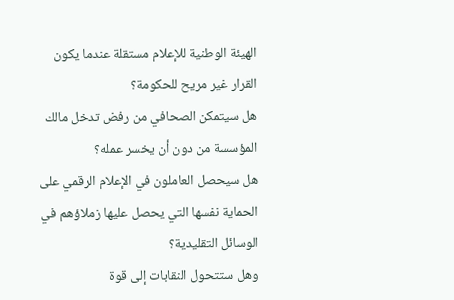الهيئة الوطنية للإعلام مستقلة عندما يكون القرار غير مريح للحكومة؟
هل سيتمكن الصحافي من رفض تدخل مالك المؤسسة من دون أن يخسر عمله؟
هل سيحصل العاملون في الإعلام الرقمي على الحماية نفسها التي يحصل عليها زملاؤهم في الوسائل التقليدية؟
وهل ستتحول النقابات إلى قوة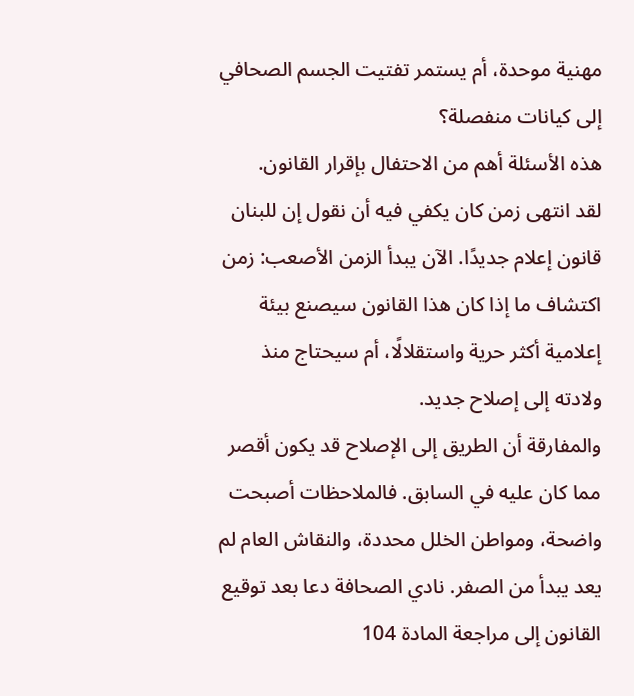مهنية موحدة، أم يستمر تفتيت الجسم الصحافي إلى كيانات منفصلة؟
هذه الأسئلة أهم من الاحتفال بإقرار القانون.
لقد انتهى زمن كان يكفي فيه أن نقول إن للبنان قانون إعلام جديدًا. الآن يبدأ الزمن الأصعب: زمن اكتشاف ما إذا كان هذا القانون سيصنع بيئة إعلامية أكثر حرية واستقلالًا، أم سيحتاج منذ ولادته إلى إصلاح جديد.
والمفارقة أن الطريق إلى الإصلاح قد يكون أقصر مما كان عليه في السابق. فالملاحظات أصبحت واضحة، ومواطن الخلل محددة، والنقاش العام لم يعد يبدأ من الصفر. نادي الصحافة دعا بعد توقيع القانون إلى مراجعة المادة 104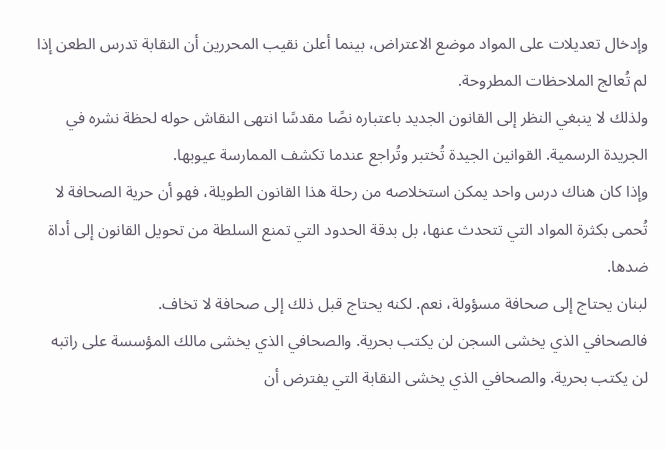وإدخال تعديلات على المواد موضع الاعتراض، بينما أعلن نقيب المحررين أن النقابة تدرس الطعن إذا لم تُعالج الملاحظات المطروحة.
ولذلك لا ينبغي النظر إلى القانون الجديد باعتباره نصًا مقدسًا انتهى النقاش حوله لحظة نشره في الجريدة الرسمية. القوانين الجيدة تُختبر وتُراجع عندما تكشف الممارسة عيوبها.
وإذا كان هناك درس واحد يمكن استخلاصه من رحلة هذا القانون الطويلة، فهو أن حرية الصحافة لا تُحمى بكثرة المواد التي تتحدث عنها، بل بدقة الحدود التي تمنع السلطة من تحويل القانون إلى أداة ضدها.
لبنان يحتاج إلى صحافة مسؤولة، نعم. لكنه يحتاج قبل ذلك إلى صحافة لا تخاف.
فالصحافي الذي يخشى السجن لن يكتب بحرية. والصحافي الذي يخشى مالك المؤسسة على راتبه لن يكتب بحرية. والصحافي الذي يخشى النقابة التي يفترض أن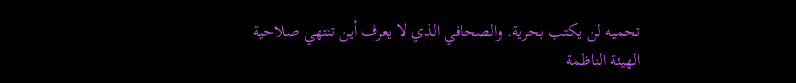تحميه لن يكتب بحرية. والصحافي الذي لا يعرف أين تنتهي صلاحية الهيئة الناظمة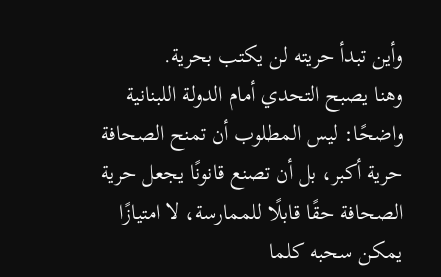وأين تبدأ حريته لن يكتب بحرية.
وهنا يصبح التحدي أمام الدولة اللبنانية واضحًا: ليس المطلوب أن تمنح الصحافة حرية أكبر، بل أن تصنع قانونًا يجعل حرية الصحافة حقًا قابلًا للممارسة، لا امتيازًا يمكن سحبه كلما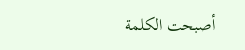أصبحت الكلمة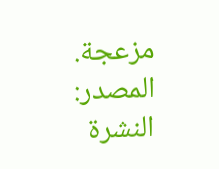مزعجة.
المصدر:
النشرة